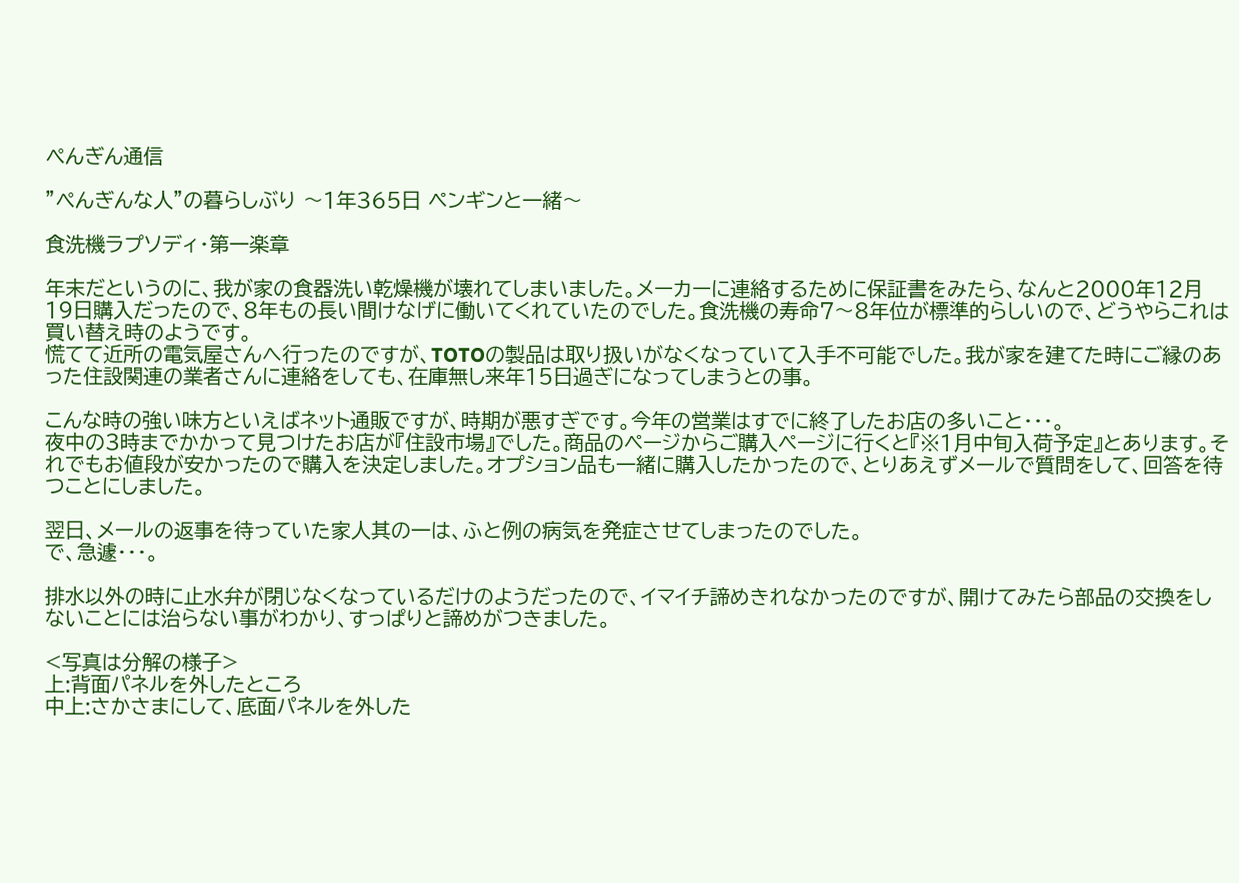ぺんぎん通信

”ぺんぎんな人”の暮らしぶり 〜1年365日 ペンギンと一緒〜

食洗機ラプソディ・第一楽章

年末だというのに、我が家の食器洗い乾燥機が壊れてしまいました。メーカーに連絡するために保証書をみたら、なんと2000年12月19日購入だったので、8年もの長い間けなげに働いてくれていたのでした。食洗機の寿命7〜8年位が標準的らしいので、どうやらこれは買い替え時のようです。
慌てて近所の電気屋さんへ行ったのですが、TOTOの製品は取り扱いがなくなっていて入手不可能でした。我が家を建てた時にご縁のあった住設関連の業者さんに連絡をしても、在庫無し来年15日過ぎになってしまうとの事。

こんな時の強い味方といえばネット通販ですが、時期が悪すぎです。今年の営業はすでに終了したお店の多いこと・・・。
夜中の3時までかかって見つけたお店が『住設市場』でした。商品のページからご購入ページに行くと『※1月中旬入荷予定』とあります。それでもお値段が安かったので購入を決定しました。オプション品も一緒に購入したかったので、とりあえずメールで質問をして、回答を待つことにしました。

翌日、メールの返事を待っていた家人其の一は、ふと例の病気を発症させてしまったのでした。
で、急遽・・・。

排水以外の時に止水弁が閉じなくなっているだけのようだったので、イマイチ諦めきれなかったのですが、開けてみたら部品の交換をしないことには治らない事がわかり、すっぱりと諦めがつきました。

<写真は分解の様子>
上:背面パネルを外したところ
中上:さかさまにして、底面パネルを外した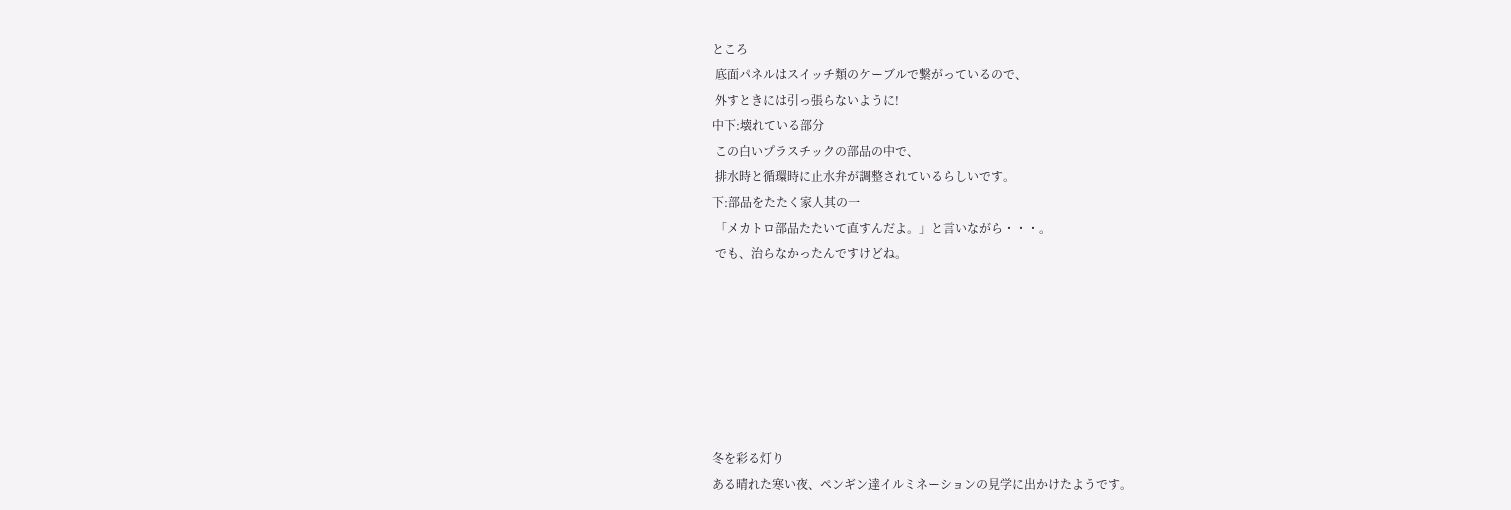ところ
 底面パネルはスイッチ類のケーブルで繋がっているので、
 外すときには引っ張らないように!
中下:壊れている部分
 この白いプラスチックの部品の中で、
 排水時と循環時に止水弁が調整されているらしいです。
下:部品をたたく家人其の一
 「メカトロ部品たたいて直すんだよ。」と言いながら・・・。
 でも、治らなかったんですけどね。







冬を彩る灯り
ある晴れた寒い夜、ペンギン達イルミネーションの見学に出かけたようです。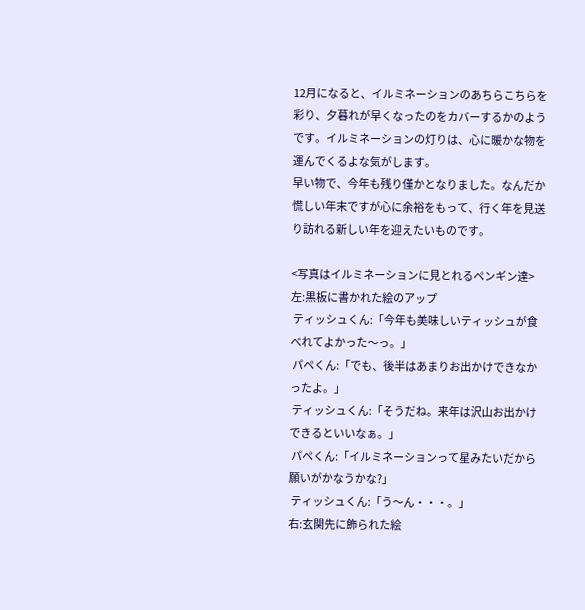12月になると、イルミネーションのあちらこちらを彩り、夕暮れが早くなったのをカバーするかのようです。イルミネーションの灯りは、心に暖かな物を運んでくるよな気がします。
早い物で、今年も残り僅かとなりました。なんだか慌しい年末ですが心に余裕をもって、行く年を見送り訪れる新しい年を迎えたいものです。

<写真はイルミネーションに見とれるペンギン達>
左:黒板に書かれた絵のアップ
 ティッシュくん:「今年も美味しいティッシュが食べれてよかった〜っ。」
 パペくん:「でも、後半はあまりお出かけできなかったよ。」
 ティッシュくん:「そうだね。来年は沢山お出かけできるといいなぁ。」
 パペくん:「イルミネーションって星みたいだから願いがかなうかな?」
 ティッシュくん:「う〜ん・・・。」
右:玄関先に飾られた絵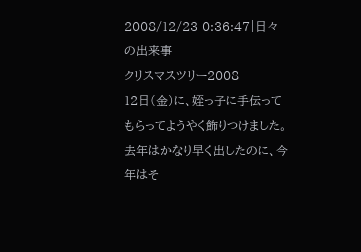2008/12/23 0:36:47|日々の出来事
クリスマスツリー2008
12日(金)に、姪っ子に手伝ってもらってようやく飾りつけました。去年はかなり早く出したのに、今年はそ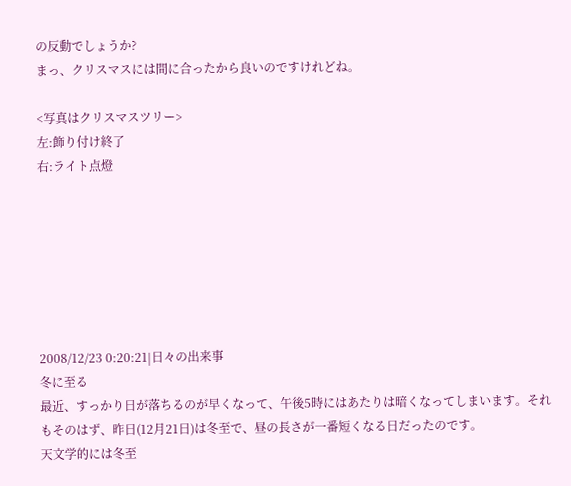の反動でしょうか?
まっ、クリスマスには間に合ったから良いのですけれどね。

<写真はクリスマスツリー>
左:飾り付け終了
右:ライト点燈







2008/12/23 0:20:21|日々の出来事
冬に至る
最近、すっかり日が落ちるのが早くなって、午後5時にはあたりは暗くなってしまいます。それもそのはず、昨日(12月21日)は冬至で、昼の長さが一番短くなる日だったのです。
天文学的には冬至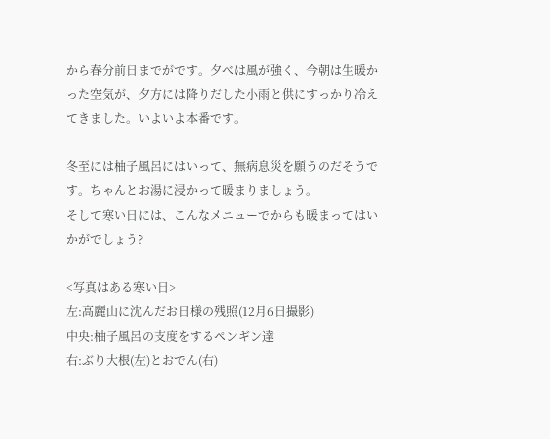から春分前日までがです。夕べは風が強く、今朝は生暖かった空気が、夕方には降りだした小雨と供にすっかり冷えてきました。いよいよ本番です。

冬至には柚子風呂にはいって、無病息災を願うのだそうです。ちゃんとお湯に浸かって暖まりましょう。
そして寒い日には、こんなメニューでからも暖まってはいかがでしょう?

<写真はある寒い日>
左:高麗山に沈んだお日様の残照(12月6日撮影)
中央:柚子風呂の支度をするペンギン達
右:ぶり大根(左)とおでん(右)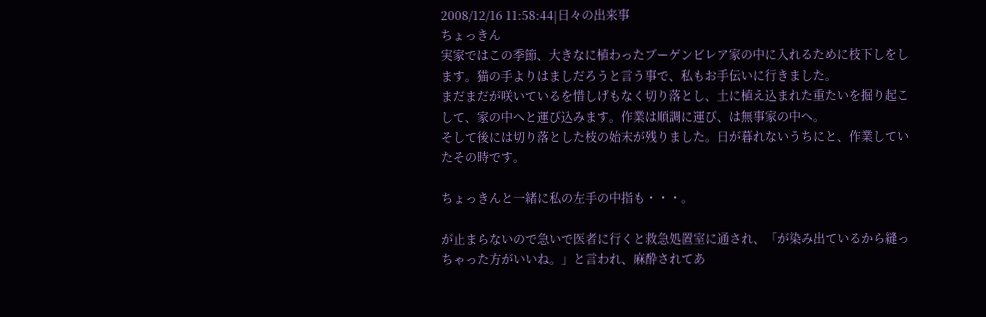2008/12/16 11:58:44|日々の出来事
ちょっきん
実家ではこの季節、大きなに植わったブーゲンビレア家の中に入れるために枝下しをします。猫の手よりはましだろうと言う事で、私もお手伝いに行きました。
まだまだが咲いているを惜しげもなく切り落とし、土に植え込まれた重たいを掘り起こして、家の中へと運び込みます。作業は順調に運び、は無事家の中へ。
そして後には切り落とした枝の始末が残りました。日が暮れないうちにと、作業していたその時です。

ちょっきんと一緒に私の左手の中指も・・・。

が止まらないので急いで医者に行くと救急処置室に通され、「が染み出ているから縫っちゃった方がいいね。」と言われ、麻酔されてあ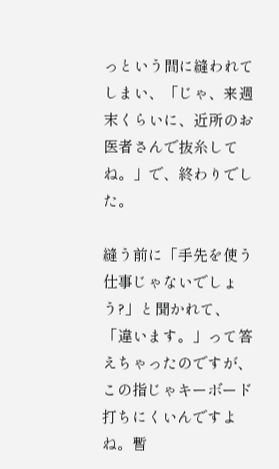っという間に縫われてしまい、「じゃ、来週末くらいに、近所のお医者さんで抜糸してね。」で、終わりでした。

縫う前に「手先を使う仕事じゃないでしょう?」と聞かれて、「違います。」って答えちゃったのですが、この指じゃキーボード打ちにくいんですよね。暫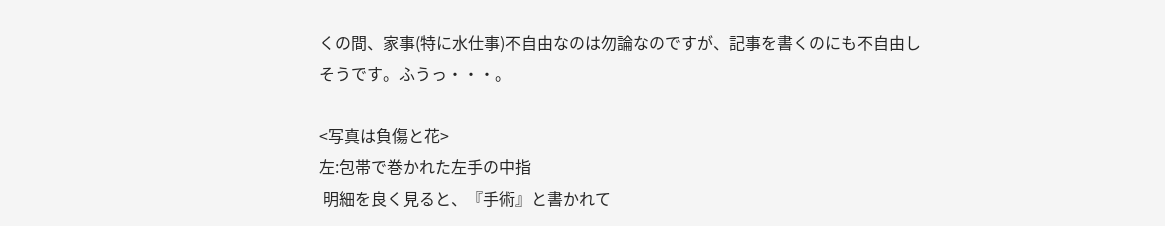くの間、家事(特に水仕事)不自由なのは勿論なのですが、記事を書くのにも不自由しそうです。ふうっ・・・。

<写真は負傷と花>
左:包帯で巻かれた左手の中指
 明細を良く見ると、『手術』と書かれて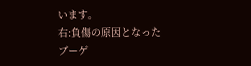います。
右:負傷の原因となったブーゲ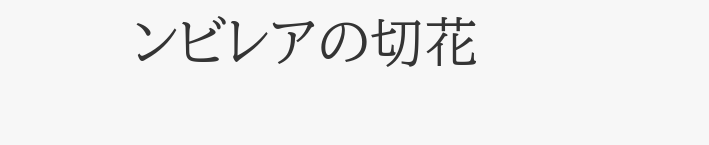ンビレアの切花